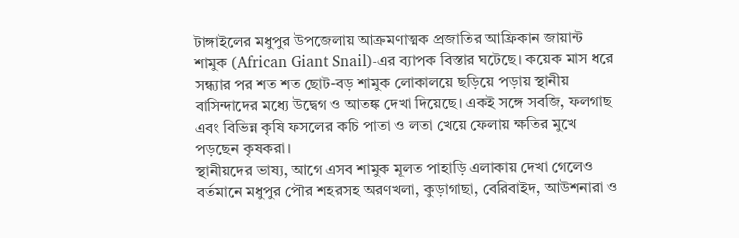টাঙ্গাইলের মধুপুর উপজেলায় আক্রমণাত্মক প্রজাতির আফ্রিকান জায়ান্ট শামুক (African Giant Snail)-এর ব্যাপক বিস্তার ঘটেছে। কয়েক মাস ধরে সন্ধ্যার পর শত শত ছোট-বড় শামুক লোকালয়ে ছড়িয়ে পড়ায় স্থানীয় বাসিন্দাদের মধ্যে উদ্বেগ ও আতঙ্ক দেখা দিয়েছে। একই সঙ্গে সবজি, ফলগাছ এবং বিভিন্ন কৃষি ফসলের কচি পাতা ও লতা খেয়ে ফেলায় ক্ষতির মুখে পড়ছেন কৃষকরা।
স্থানীয়দের ভাষ্য, আগে এসব শামুক মূলত পাহাড়ি এলাকায় দেখা গেলেও বর্তমানে মধুপুর পৌর শহরসহ অরণখলা, কুড়াগাছা, বেরিবাইদ, আউশনারা ও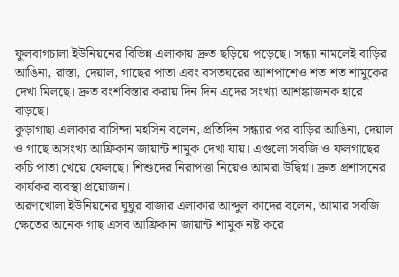ফুলবাগচালা ইউনিয়নের বিভিন্ন এলাকায় দ্রুত ছড়িয়ে পড়েছে। সন্ধ্যা নামলেই বাড়ির আঙিনা, রাস্তা, দেয়াল, গাছের পাতা এবং বসতঘরের আশপাশেও শত শত শামুকের দেখা মিলছে। দ্রুত বংশবিস্তার করায় দিন দিন এদের সংখ্যা আশঙ্কাজনক হারে বাড়ছে।
কুড়াগাছা এলাকার বাসিন্দা মহসিন বলেন, প্রতিদিন সন্ধ্যার পর বাড়ির আঙিনা, দেয়াল ও গাছে অসংখ্য আফ্রিকান জায়ান্ট শামুক দেখা যায়। এগুলো সবজি ও ফলগাছের কচি পাতা খেয়ে ফেলছে। শিশুদের নিরাপত্তা নিয়েও আমরা উদ্বিগ্ন। দ্রুত প্রশাসনের কার্যকর ব্যবস্থা প্রয়োজন।
অরণখোলা ইউনিয়নের ঘুঘুর বাজার এলাকার আব্দুল কাদের বলেন, আমার সবজি ক্ষেতের অনেক গাছ এসব আফ্রিকান জায়ান্ট শামুক নষ্ট করে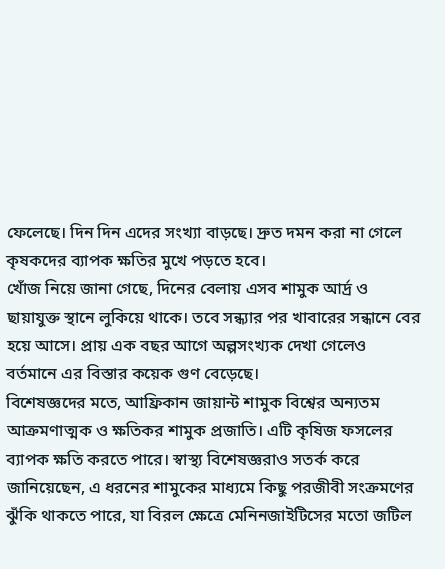ফেলেছে। দিন দিন এদের সংখ্যা বাড়ছে। দ্রুত দমন করা না গেলে কৃষকদের ব্যাপক ক্ষতির মুখে পড়তে হবে।
খোঁজ নিয়ে জানা গেছে, দিনের বেলায় এসব শামুক আর্দ্র ও ছায়াযুক্ত স্থানে লুকিয়ে থাকে। তবে সন্ধ্যার পর খাবারের সন্ধানে বের হয়ে আসে। প্রায় এক বছর আগে অল্পসংখ্যক দেখা গেলেও বর্তমানে এর বিস্তার কয়েক গুণ বেড়েছে।
বিশেষজ্ঞদের মতে, আফ্রিকান জায়ান্ট শামুক বিশ্বের অন্যতম আক্রমণাত্মক ও ক্ষতিকর শামুক প্রজাতি। এটি কৃষিজ ফসলের ব্যাপক ক্ষতি করতে পারে। স্বাস্থ্য বিশেষজ্ঞরাও সতর্ক করে জানিয়েছেন, এ ধরনের শামুকের মাধ্যমে কিছু পরজীবী সংক্রমণের ঝুঁকি থাকতে পারে, যা বিরল ক্ষেত্রে মেনিনজাইটিসের মতো জটিল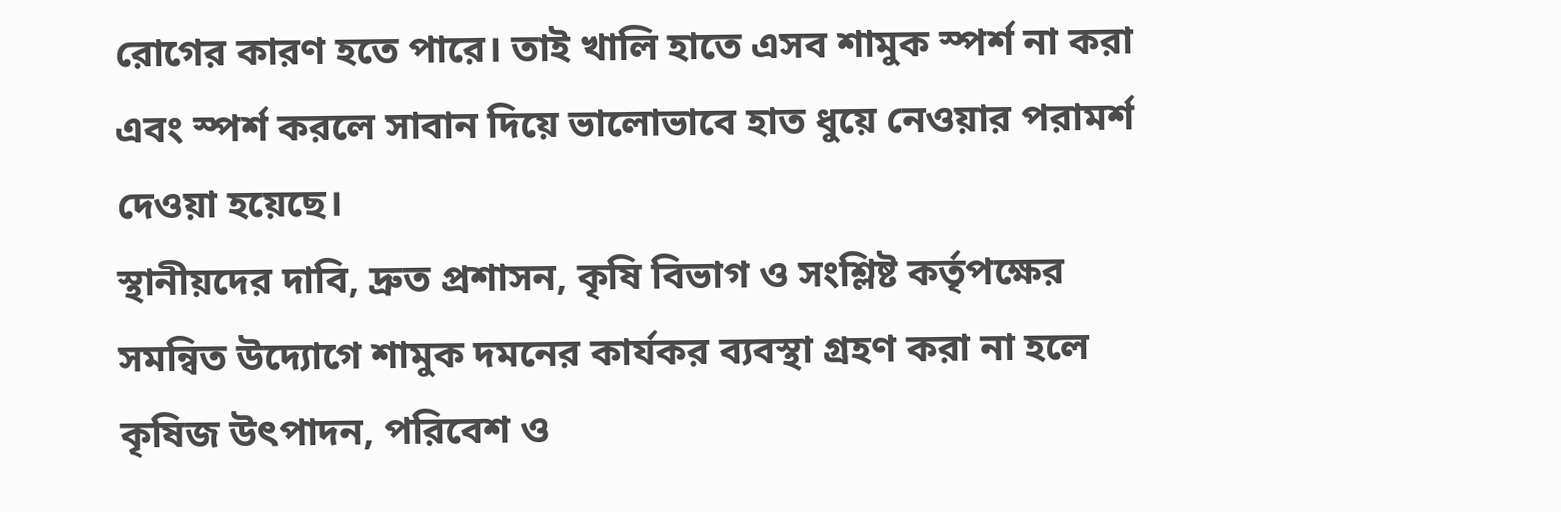রোগের কারণ হতে পারে। তাই খালি হাতে এসব শামুক স্পর্শ না করা এবং স্পর্শ করলে সাবান দিয়ে ভালোভাবে হাত ধুয়ে নেওয়ার পরামর্শ দেওয়া হয়েছে।
স্থানীয়দের দাবি, দ্রুত প্রশাসন, কৃষি বিভাগ ও সংশ্লিষ্ট কর্তৃপক্ষের সমন্বিত উদ্যোগে শামুক দমনের কার্যকর ব্যবস্থা গ্রহণ করা না হলে কৃষিজ উৎপাদন, পরিবেশ ও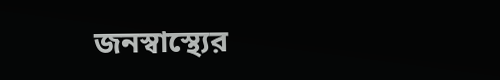জনস্বাস্থ্যের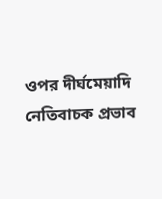ওপর দীর্ঘমেয়াদি নেতিবাচক প্রভাব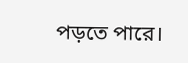পড়তে পারে।